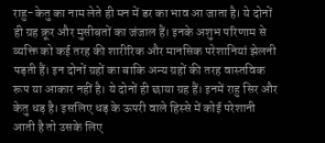राहु-केतु का नाम लेते ही मन में डर का भाव आ जाता है। ये दोनों ही ग्रह क्रूर और मुसीबतों का जंजाल हैं। इनके अशुभ परिणाम से व्यक्ति को कई तरह की शारीरिक और मानसिक परेशानियां झेलनी पड़ती हैं। इन दोनों ग्रहों का बाकि अन्य ग्रहों की तरह वास्तविक रूप या आकार नहीं है। ये दोनों ही छाया ग्रह हैं। इनमें राहु सिर और केतु धड़ है। इसलिए धड़ के ऊपरी वाले हिस्से में कोई परेशानी आती है तो उसके लिए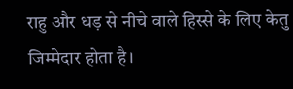राहु और धड़ से नीचे वाले हिस्से के लिए केतु जिम्मेदार होता है।